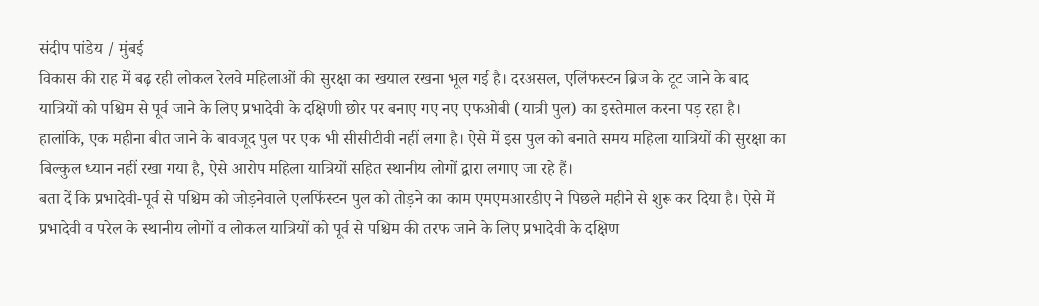संदीप पांडेय / मुंबई
विकास की राह में बढ़ रही लोकल रेलवे महिलाओं की सुरक्षा का खयाल रखना भूल गई है। दरअसल, एलिंफस्टन ब्रिज के टूट जाने के बाद यात्रियों को पश्चिम से पूर्व जाने के लिए प्रभादेवी के दक्षिणी छोर पर बनाए गए नए एफओबी (यात्री पुल) का इस्तेमाल करना पड़ रहा है। हालांकि, एक महीना बीत जाने के बावजूद पुल पर एक भी सीसीटीवी नहीं लगा है। ऐसे में इस पुल को बनाते समय महिला यात्रियों की सुरक्षा का बिल्कुल ध्यान नहीं रखा गया है, ऐसे आरोप महिला यात्रियों सहित स्थानीय लोगों द्वारा लगाए जा रहे हैं।
बता दें कि प्रभादेवी-पूर्व से पश्चिम को जोड़नेवाले एलफिंस्टन पुल को तोड़ने का काम एमएमआरडीए ने पिछले महीने से शुरू कर दिया है। ऐसे में प्रभादेवी व परेल के स्थानीय लोगों व लोकल यात्रियों को पूर्व से पश्चिम की तरफ जाने के लिए प्रभादेवी के दक्षिण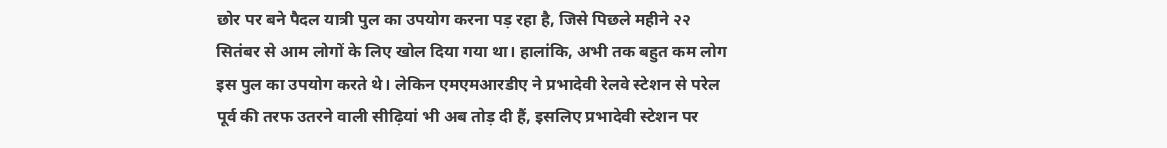छोर पर बने पैदल यात्री पुल का उपयोग करना पड़ रहा है, जिसे पिछले महीने २२ सितंबर से आम लोगों के लिए खोल दिया गया था। हालांकि, अभी तक बहुत कम लोग इस पुल का उपयोग करते थे। लेकिन एमएमआरडीए ने प्रभादेवी रेलवे स्टेशन से परेल पूर्व की तरफ उतरने वाली सीढ़ियां भी अब तोड़ दी हैं, इसलिए प्रभादेवी स्टेशन पर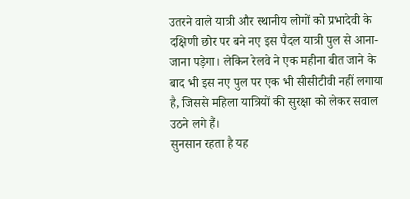उतरने वाले यात्री और स्थानीय लोगों को प्रभादेवी के दक्षिणी छोर पर बने नए इस पैदल यात्री पुल से आना-जाना पड़ेगा। लेकिन रेलवे ने एक महीना बीत जाने के बाद भी इस नए पुल पर एक भी सीसीटीवी नहीं लगाया है, जिससे महिला यात्रियों की सुरक्षा को लेकर सवाल उठने लगे हैं।
सुनसान रहता है यह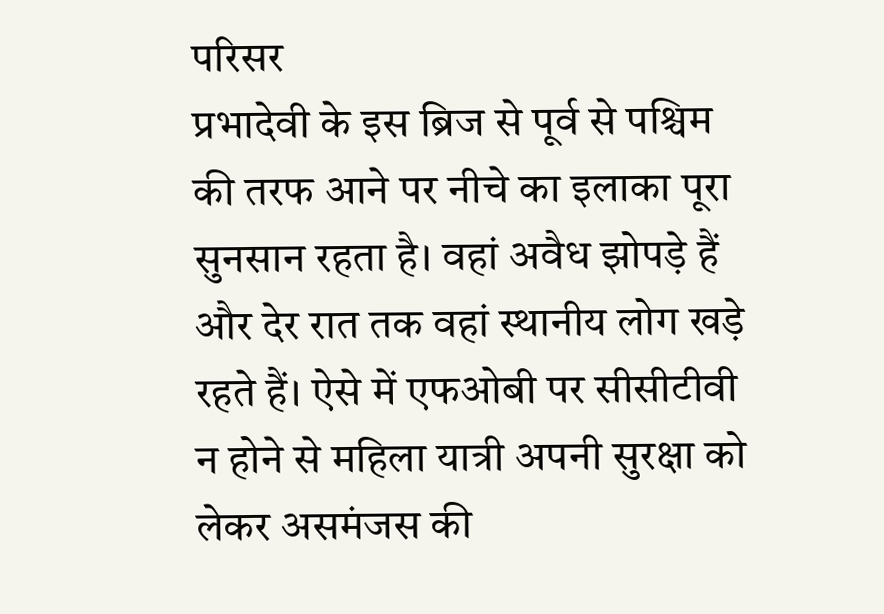परिसर
प्रभादेवी के इस ब्रिज से पूर्व से पश्चिम की तरफ आने पर नीचे का इलाका पूरा सुनसान रहता है। वहां अवैध झोपड़े हैं और देर रात तक वहां स्थानीय लोग खड़े रहते हैं। ऐसे में एफओबी पर सीसीटीवी न होने से महिला यात्री अपनी सुरक्षा को लेकर असमंजस की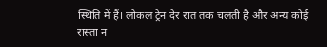स्थिति में हैं। लोकल ट्रेन देर रात तक चलती है और अन्य कोई रास्ता न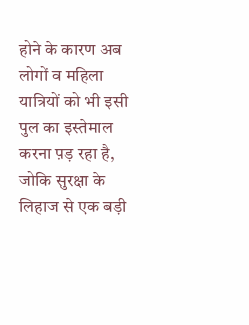होने के कारण अब लोगों व महिला यात्रियों को भी इसी पुल का इस्तेमाल करना प़ड़ रहा है, जोकि सुरक्षा के लिहाज से एक बड़ी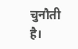चुनौती है।